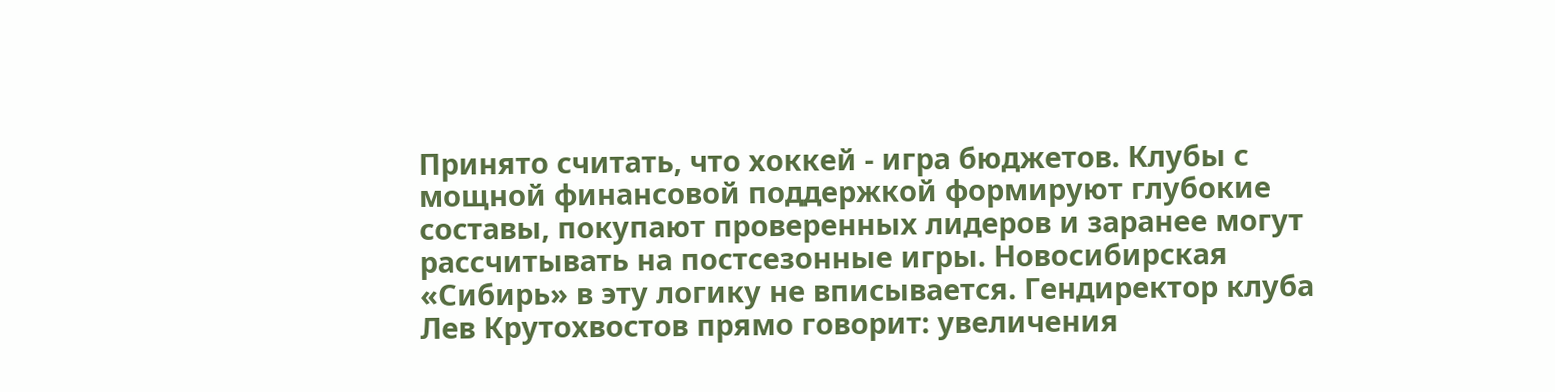Принято считать, что хоккей - игра бюджетов. Клубы с мощной финансовой поддержкой формируют глубокие составы, покупают проверенных лидеров и заранее могут рассчитывать на постсезонные игры. Новосибирская «Сибирь» в эту логику не вписывается. Гендиректор клуба Лев Крутохвостов прямо говорит: увеличения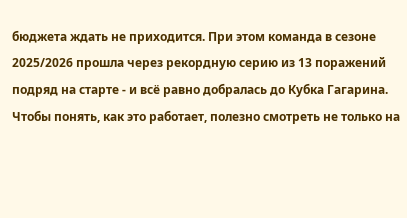бюджета ждать не приходится. При этом команда в сезоне 2025/2026 прошла через рекордную серию из 13 поражений подряд на старте - и всё равно добралась до Кубка Гагарина.
Чтобы понять, как это работает, полезно смотреть не только на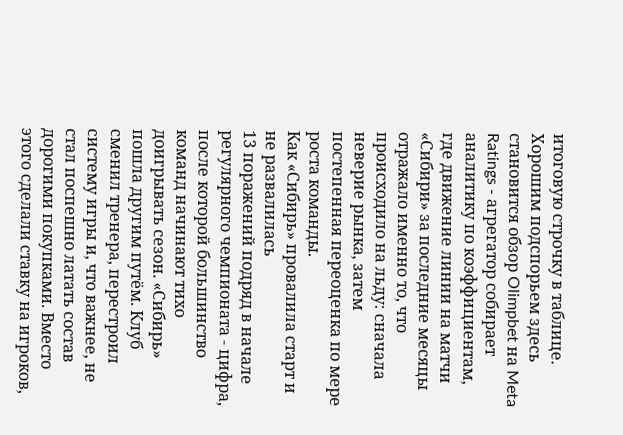итоговую строчку в таблице. Хорошим подспорьем здесь становится обзор Olimpbet на Meta Ratings - агрегатор собирает аналитику по коэффициентам, где движение линии на матчи «Сибири» за последние месяцы отражало именно то, что происходило на льду: сначала неверие рынка, затем постепенная переоценка по мере роста команды.
Как «Сибирь» провалила старт и не развалилась
13 поражений подряд в начале регулярного чемпионата - цифра, после которой большинство команд начинают тихо доигрывать сезон. «Сибирь» пошла другим путём. Клуб сменил тренера, перестроил систему игры и, что важнее, не стал поспешно латать состав дорогими покупками. Вместо этого сделали ставку на игроков,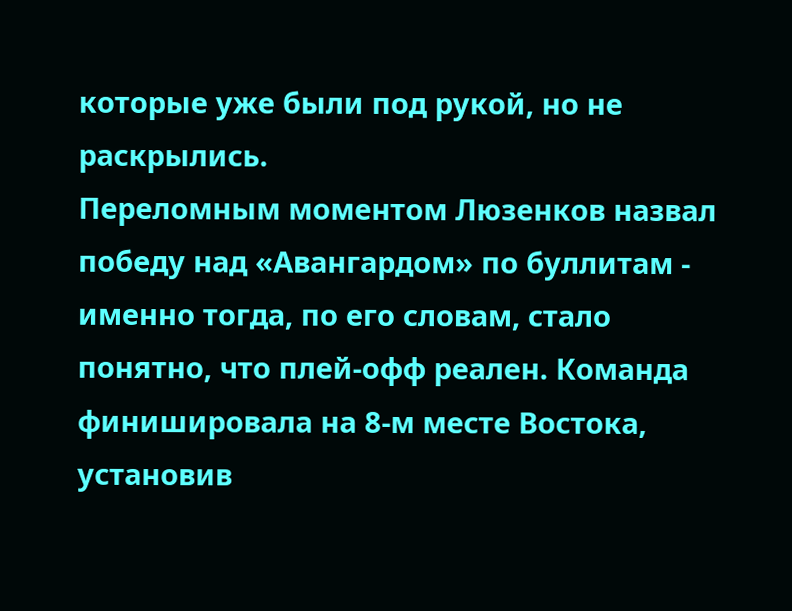которые уже были под рукой, но не раскрылись.
Переломным моментом Люзенков назвал победу над «Авангардом» по буллитам - именно тогда, по его словам, стало понятно, что плей-офф реален. Команда финишировала на 8-м месте Востока, установив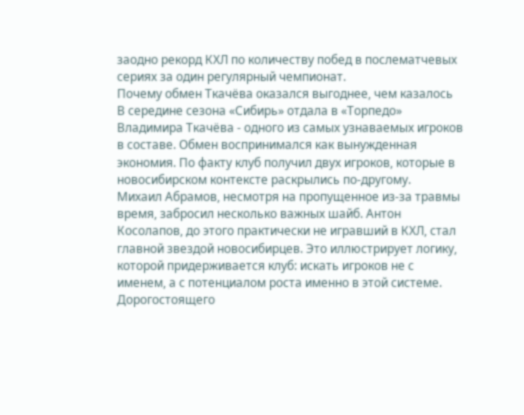заодно рекорд КХЛ по количеству побед в послематчевых сериях за один регулярный чемпионат.
Почему обмен Ткачёва оказался выгоднее, чем казалось
В середине сезона «Сибирь» отдала в «Торпедо» Владимира Ткачёва - одного из самых узнаваемых игроков в составе. Обмен воспринимался как вынужденная экономия. По факту клуб получил двух игроков, которые в новосибирском контексте раскрылись по-другому.
Михаил Абрамов, несмотря на пропущенное из-за травмы время, забросил несколько важных шайб. Антон Косолапов, до этого практически не игравший в КХЛ, стал главной звездой новосибирцев. Это иллюстрирует логику, которой придерживается клуб: искать игроков не с именем, а с потенциалом роста именно в этой системе. Дорогостоящего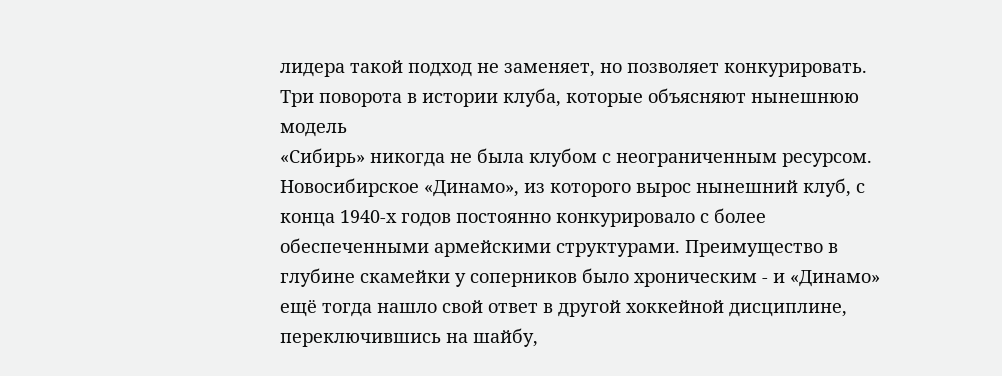лидера такой подход не заменяет, но позволяет конкурировать.
Три поворота в истории клуба, которые объясняют нынешнюю модель
«Сибирь» никогда не была клубом с неограниченным ресурсом. Новосибирское «Динамо», из которого вырос нынешний клуб, с конца 1940-х годов постоянно конкурировало с более обеспеченными армейскими структурами. Преимущество в глубине скамейки у соперников было хроническим - и «Динамо» ещё тогда нашло свой ответ в другой хоккейной дисциплине, переключившись на шайбу,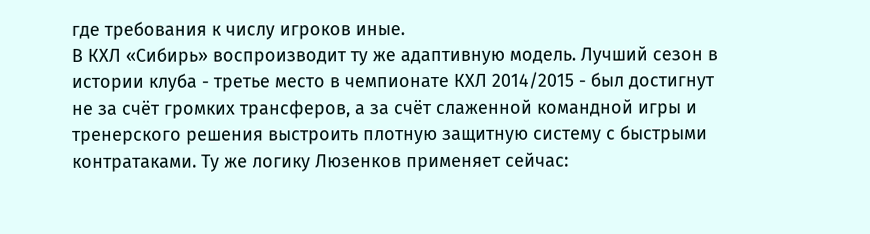где требования к числу игроков иные.
В КХЛ «Сибирь» воспроизводит ту же адаптивную модель. Лучший сезон в истории клуба - третье место в чемпионате КХЛ 2014/2015 - был достигнут не за счёт громких трансферов, а за счёт слаженной командной игры и тренерского решения выстроить плотную защитную систему с быстрыми контратаками. Ту же логику Люзенков применяет сейчас: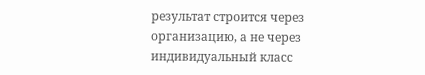результат строится через организацию, а не через индивидуальный класс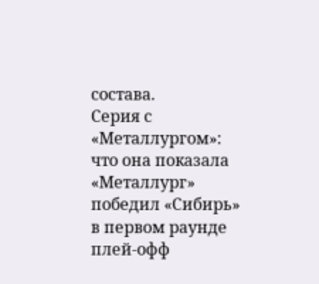состава.
Серия с «Металлургом»: что она показала
«Металлург» победил «Сибирь» в первом раунде плей-офф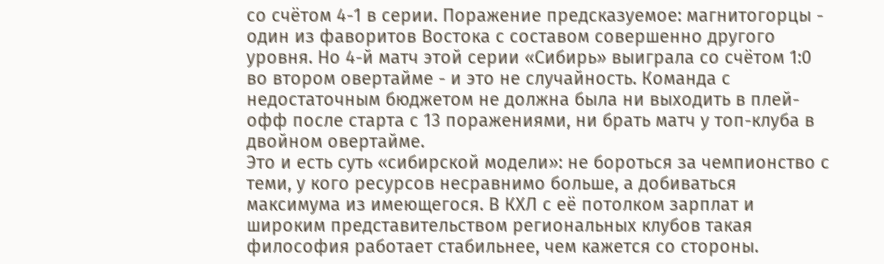со счётом 4-1 в серии. Поражение предсказуемое: магнитогорцы - один из фаворитов Востока с составом совершенно другого уровня. Но 4-й матч этой серии «Сибирь» выиграла со счётом 1:0 во втором овертайме - и это не случайность. Команда с недостаточным бюджетом не должна была ни выходить в плей-офф после старта с 13 поражениями, ни брать матч у топ-клуба в двойном овертайме.
Это и есть суть «сибирской модели»: не бороться за чемпионство с теми, у кого ресурсов несравнимо больше, а добиваться максимума из имеющегося. В КХЛ с её потолком зарплат и широким представительством региональных клубов такая философия работает стабильнее, чем кажется со стороны.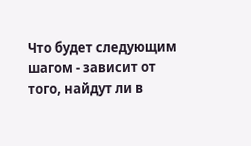Что будет следующим шагом - зависит от того, найдут ли в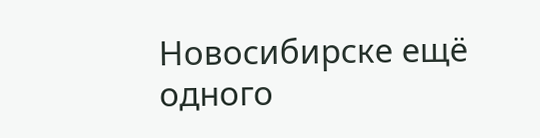Новосибирске ещё одного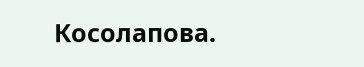Косолапова.